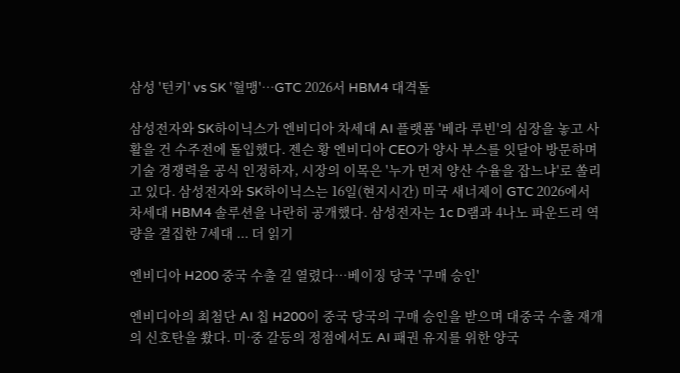삼성 '턴키' vs SK '혈맹'…GTC 2026서 HBM4 대격돌

삼성전자와 SK하이닉스가 엔비디아 차세대 AI 플랫폼 '베라 루빈'의 심장을 놓고 사활을 건 수주전에 돌입했다. 젠슨 황 엔비디아 CEO가 양사 부스를 잇달아 방문하며 기술 경쟁력을 공식 인정하자, 시장의 이목은 '누가 먼저 양산 수율을 잡느냐'로 쏠리고 있다. 삼성전자와 SK하이닉스는 16일(현지시간) 미국 새너제이 GTC 2026에서 차세대 HBM4 솔루션을 나란히 공개했다. 삼성전자는 1c D램과 4나노 파운드리 역량을 결집한 7세대 ... 더 읽기

엔비디아 H200 중국 수출 길 열렸다…베이징 당국 '구매 승인'

엔비디아의 최첨단 AI 칩 H200이 중국 당국의 구매 승인을 받으며 대중국 수출 재개의 신호탄을 쐈다. 미·중 갈등의 정점에서도 AI 패권 유지를 위한 양국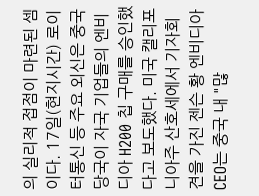의 실리적 접점이 마련된 셈이다. 17일(현지시간) 로이터통신 등 주요 외신은 중국 당국이 자국 기업들의 엔비디아 H200 칩 구매를 승인했다고 보도했다. 미국 캘리포니아주 산호세에서 기자회견을 가진 젠슨 황 엔비디아 CEO는 중국 내 "많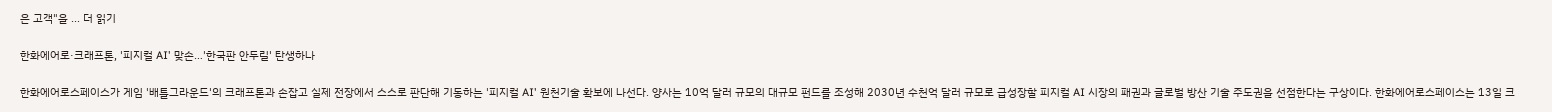은 고객"을 ... 더 읽기

한화에어로·크래프톤, '피지컬 AI' 맞손…'한국판 안두릴' 탄생하나

한화에어로스페이스가 게임 '배틀그라운드'의 크래프톤과 손잡고 실제 전장에서 스스로 판단해 기동하는 '피지컬 AI' 원천기술 확보에 나선다. 양사는 10억 달러 규모의 대규모 펀드를 조성해 2030년 수천억 달러 규모로 급성장할 피지컬 AI 시장의 패권과 글로벌 방산 기술 주도권을 선점한다는 구상이다. 한화에어로스페이스는 13일 크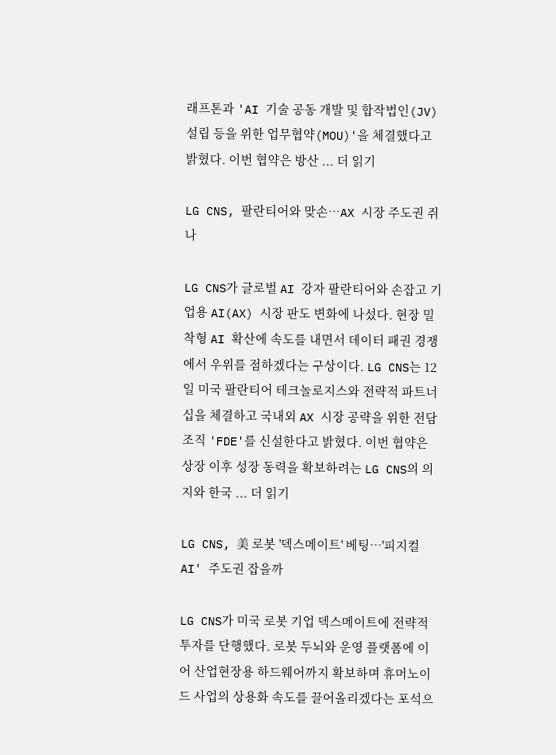래프톤과 'AI 기술 공동 개발 및 합작법인(JV) 설립 등을 위한 업무협약(MOU)'을 체결했다고 밝혔다. 이번 협약은 방산 ... 더 읽기

LG CNS, 팔란티어와 맞손…AX 시장 주도권 쥐나

LG CNS가 글로벌 AI 강자 팔란티어와 손잡고 기업용 AI(AX) 시장 판도 변화에 나섰다. 현장 밀착형 AI 확산에 속도를 내면서 데이터 패권 경쟁에서 우위를 점하겠다는 구상이다. LG CNS는 12일 미국 팔란티어 테크놀로지스와 전략적 파트너십을 체결하고 국내외 AX 시장 공략을 위한 전담 조직 'FDE'를 신설한다고 밝혔다. 이번 협약은 상장 이후 성장 동력을 확보하려는 LG CNS의 의지와 한국 ... 더 읽기

LG CNS, 美 로봇 '덱스메이트' 베팅…'피지컬 AI' 주도권 잡을까

LG CNS가 미국 로봇 기업 덱스메이트에 전략적 투자를 단행했다. 로봇 두뇌와 운영 플랫폼에 이어 산업현장용 하드웨어까지 확보하며 휴머노이드 사업의 상용화 속도를 끌어올리겠다는 포석으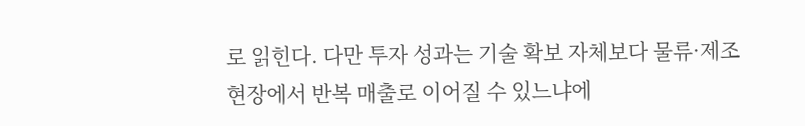로 읽힌다. 다만 투자 성과는 기술 확보 자체보다 물류·제조 현장에서 반복 매출로 이어질 수 있느냐에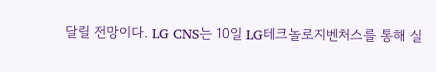달릴 전망이다. LG CNS는 10일 LG테크놀로지벤처스를 통해 실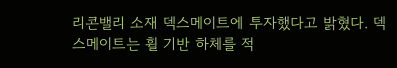리콘밸리 소재 덱스메이트에 투자했다고 밝혔다. 덱스메이트는 휠 기반 하체를 적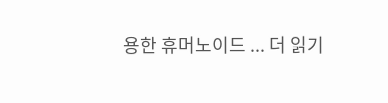용한 휴머노이드 ... 더 읽기